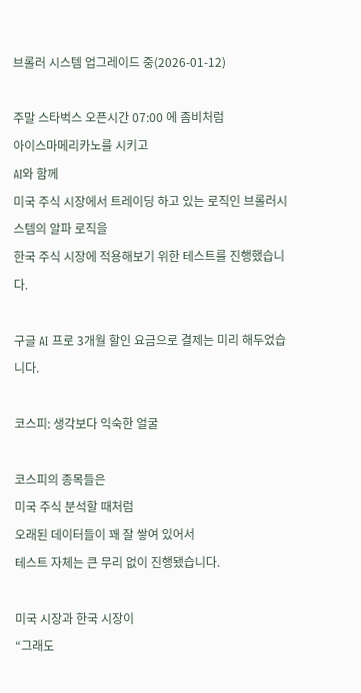브롤러 시스템 업그레이드 중(2026-01-12)

주말 스타벅스 오픈시간 07:00 에 좀비처럼
아이스마메리카노를 시키고
AI와 함께
미국 주식 시장에서 트레이딩 하고 있는 로직인 브롤러시스템의 알파 로직을
한국 주식 시장에 적용해보기 위한 테스트를 진행했습니다.

구글 AI 프로 3개월 할인 요금으로 결제는 미리 해두었습니다.

코스피: 생각보다 익숙한 얼굴

코스피의 종목들은
미국 주식 분석할 때처럼
오래된 데이터들이 꽤 잘 쌓여 있어서
테스트 자체는 큰 무리 없이 진행됐습니다.

미국 시장과 한국 시장이
“그래도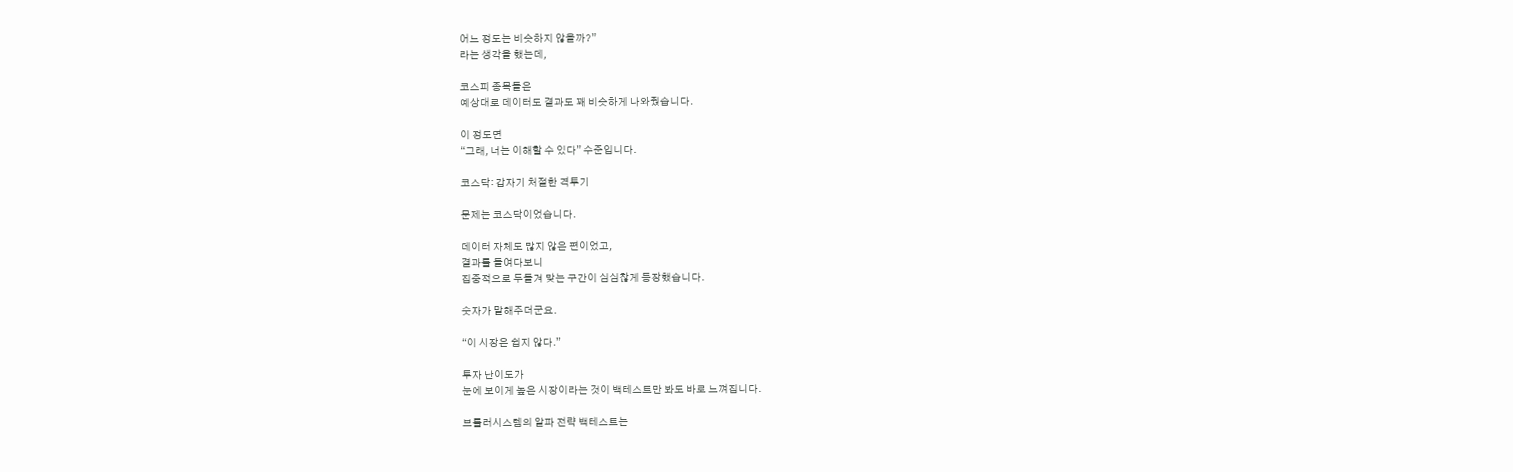어느 정도는 비슷하지 않을까?”
라는 생각을 했는데,

코스피 종목들은
예상대로 데이터도 결과도 꽤 비슷하게 나와줬습니다.

이 정도면
“그래, 너는 이해할 수 있다” 수준입니다.

코스닥: 갑자기 처절한 격투기

문제는 코스닥이었습니다.

데이터 자체도 많지 않은 편이었고,
결과를 들여다보니
집중적으로 두들겨 맞는 구간이 심심찮게 등장했습니다.

숫자가 말해주더군요.

“이 시장은 쉽지 않다.”

투자 난이도가
눈에 보이게 높은 시장이라는 것이 백테스트만 봐도 바로 느껴집니다.

브롤러시스템의 알파 전략 백테스트는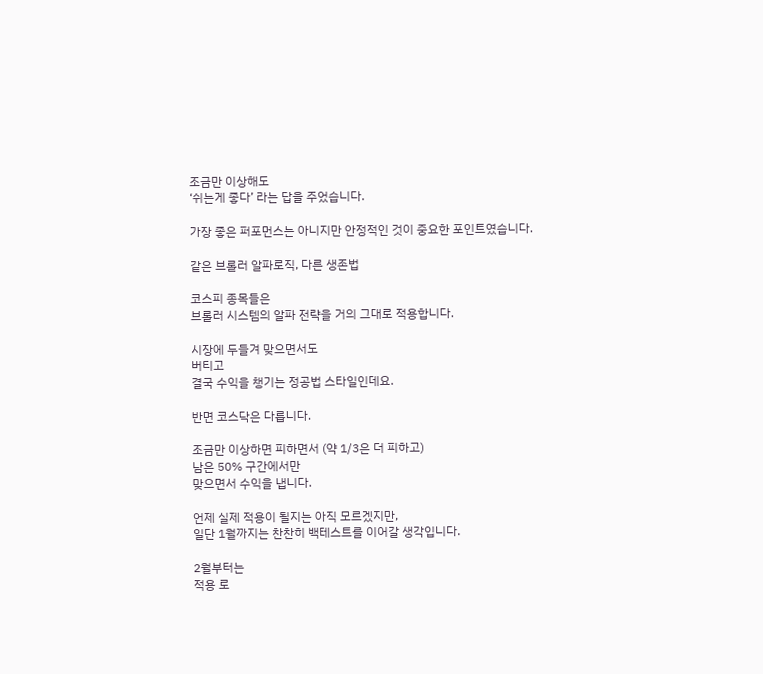조금만 이상해도
‘쉬는게 좋다’ 라는 답을 주었습니다.

가장 좋은 퍼포먼스는 아니지만 안정적인 것이 중요한 포인트였습니다.

같은 브롤러 알파로직, 다른 생존법

코스피 종목들은
브롤러 시스템의 알파 전략을 거의 그대로 적용합니다.

시장에 두들겨 맞으면서도
버티고
결국 수익을 챙기는 정공법 스타일인데요.

반면 코스닥은 다릅니다.

조금만 이상하면 피하면서 (약 1/3은 더 피하고)
남은 50% 구간에서만
맞으면서 수익을 냅니다.

언제 실제 적용이 될지는 아직 모르겠지만,
일단 1월까지는 찬찬히 백테스트를 이어갈 생각입니다.

2월부터는
적용 로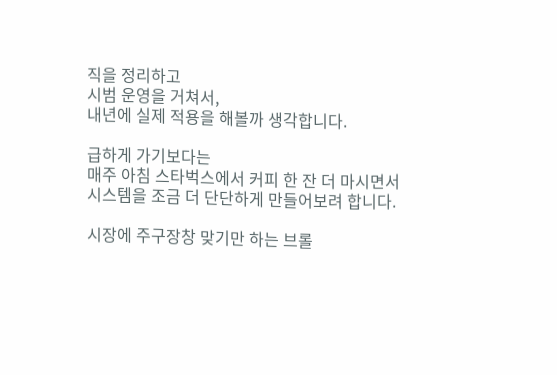직을 정리하고
시범 운영을 거쳐서,
내년에 실제 적용을 해볼까 생각합니다.

급하게 가기보다는
매주 아침 스타벅스에서 커피 한 잔 더 마시면서
시스템을 조금 더 단단하게 만들어보려 합니다.

시장에 주구장창 맞기만 하는 브롤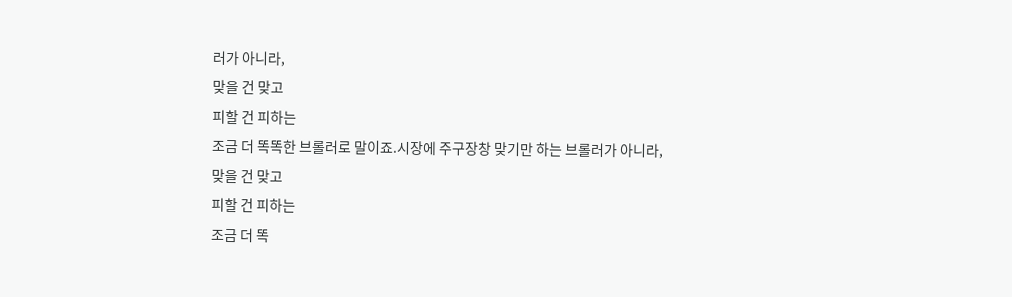러가 아니라,
맞을 건 맞고
피할 건 피하는
조금 더 똑똑한 브롤러로 말이죠.시장에 주구장창 맞기만 하는 브롤러가 아니라,
맞을 건 맞고
피할 건 피하는
조금 더 똑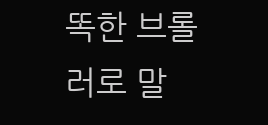똑한 브롤러로 말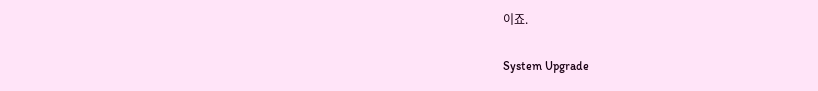이죠.

System Upgrade